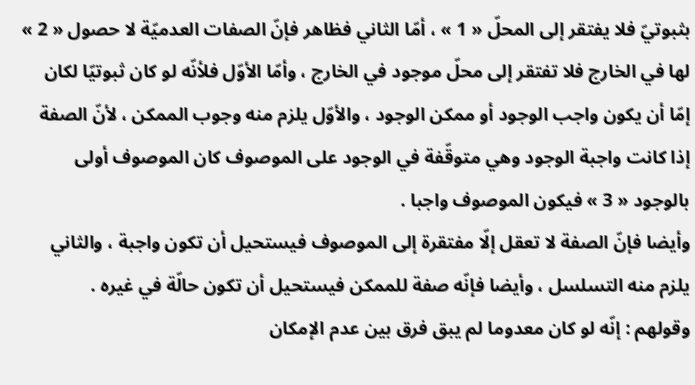بثبوتيّ فلا يفتقر إلى المحلّ « 1 » ، أمّا الثاني فظاهر فإنّ الصفات العدميّة لا حصول « 2 » لها في الخارج فلا تفتقر إلى محلّ موجود في الخارج ، وأمّا الأوّل فلأنّه لو كان ثبوتيّا لكان إمّا أن يكون واجب الوجود أو ممكن الوجود ، والأوّل يلزم منه وجوب الممكن ، لأنّ الصفة إذا كانت واجبة الوجود وهي متوقّفة في الوجود على الموصوف كان الموصوف أولى بالوجود « 3 » فيكون الموصوف واجبا .
وأيضا فإنّ الصفة لا تعقل إلّا مفتقرة إلى الموصوف فيستحيل أن تكون واجبة ، والثاني يلزم منه التسلسل ، وأيضا فإنّه صفة للممكن فيستحيل أن تكون حالّة في غيره .
وقولهم : إنّه لو كان معدوما لم يبق فرق بين عدم الإمكان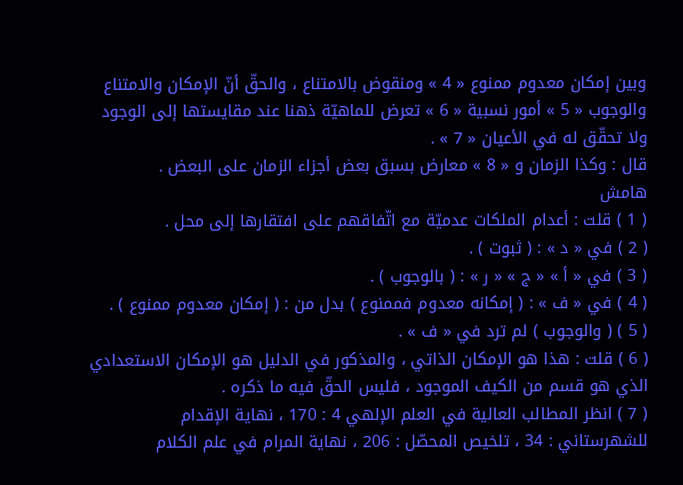وبين إمكان معدوم ممنوع « 4 » ومنقوض بالامتناع ، والحقّ أنّ الإمكان والامتناع والوجوب « 5 » أمور نسبية « 6 » تعرض للماهيّة ذهنا عند مقايستها إلى الوجود ولا تحقّق له في الأعيان « 7 » .
قال : وكذا الزمان و « 8 » معارض بسبق بعض أجزاء الزمان على البعض .
هامش
( 1 ) قلت : أعدام الملكات عدميّة مع اتّفاقهم على افتقارها إلى محل .
( 2 ) في « د » : ( ثبوت ) .
( 3 ) في « أ » « ج » « ر » : ( بالوجوب ) .
( 4 ) في « ف » : ( إمكانه معدوم فممنوع ) بدل من : ( إمكان معدوم ممنوع ) .
( 5 ) ( والوجوب ) لم ترد في « ف » .
( 6 ) قلت : هذا هو الإمكان الذاتي ، والمذكور في الدليل هو الإمكان الاستعدادي الذي هو قسم من الكيف الموجود ، فليس الحقّ فيه ما ذكره .
( 7 ) انظر المطالب العالية في العلم الإلهي 4 : 170 ، نهاية الإقدام للشهرستاني : 34 ، تلخيص المحصّل : 206 ، نهاية المرام في علم الكلام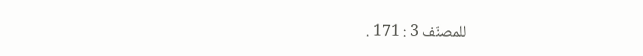للمصنّف 3 : 171 .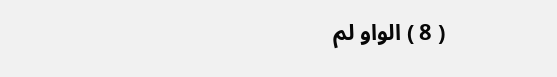( 8 ) الواو لم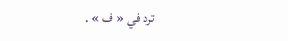ترد في « ف » .